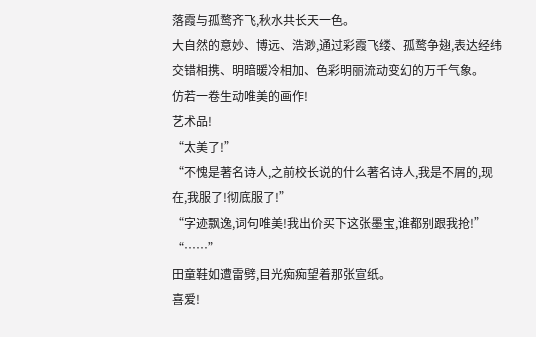落霞与孤鹜齐飞,秋水共长天一色。
大自然的意妙、博远、浩渺,通过彩霞飞缕、孤鹜争翅,表达经纬交错相携、明暗暖冷相加、色彩明丽流动变幻的万千气象。
仿若一卷生动唯美的画作!
艺术品!
“太美了!”
“不愧是著名诗人,之前校长说的什么著名诗人,我是不屑的,现在,我服了!彻底服了!”
“字迹飘逸,词句唯美!我出价买下这张墨宝,谁都别跟我抢!”
“……”
田童鞋如遭雷劈,目光痴痴望着那张宣纸。
喜爱!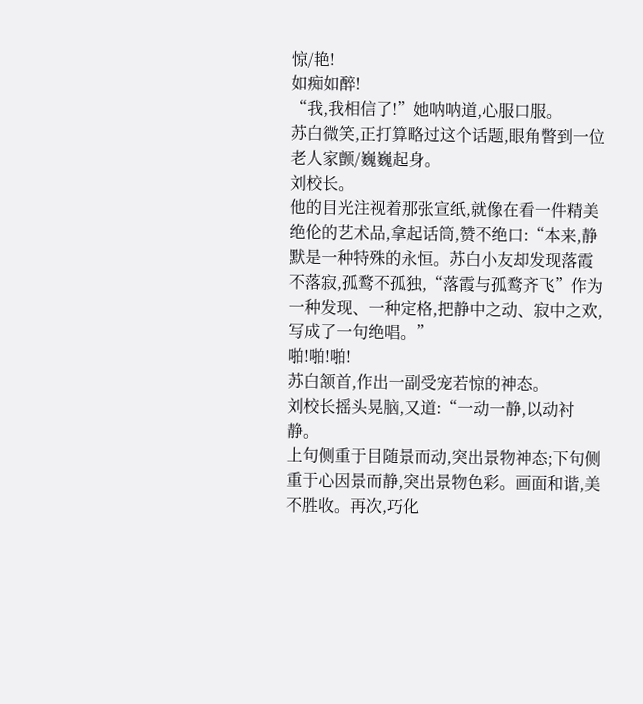惊/艳!
如痴如醉!
“我,我相信了!”她呐呐道,心服口服。
苏白微笑,正打算略过这个话题,眼角瞥到一位老人家颤/巍巍起身。
刘校长。
他的目光注视着那张宣纸,就像在看一件精美绝伦的艺术品,拿起话筒,赞不绝口:“本来,静默是一种特殊的永恒。苏白小友却发现落霞不落寂,孤鹜不孤独,“落霞与孤鹜齐飞”作为一种发现、一种定格,把静中之动、寂中之欢,写成了一句绝唱。”
啪!啪!啪!
苏白颔首,作出一副受宠若惊的神态。
刘校长摇头晃脑,又道:“一动一静,以动衬静。
上句侧重于目随景而动,突出景物神态;下句侧重于心因景而静,突出景物色彩。画面和谐,美不胜收。再次,巧化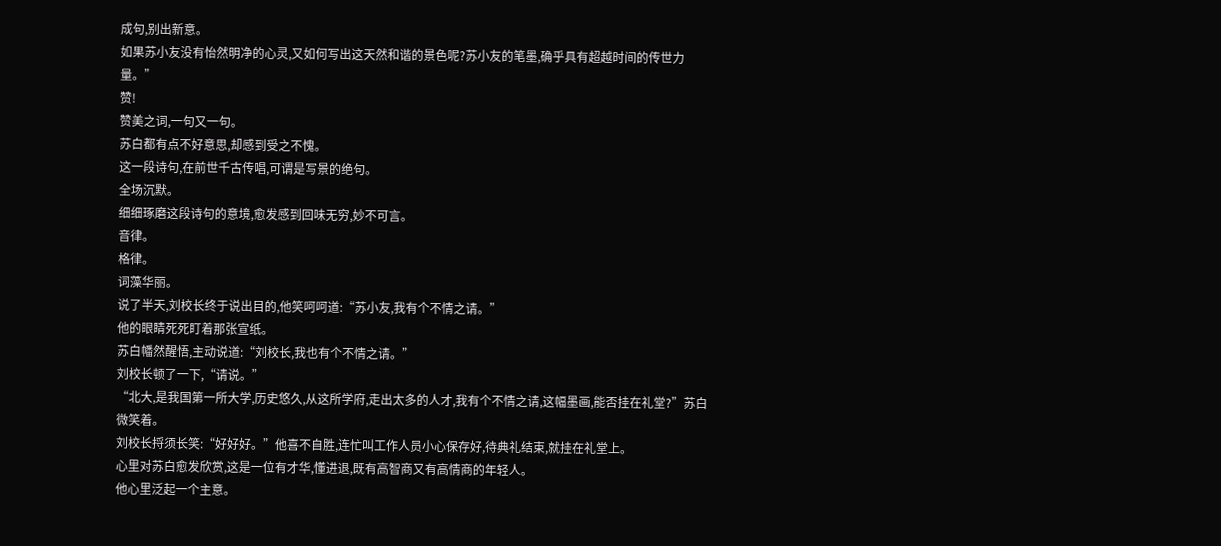成句,别出新意。
如果苏小友没有怡然明净的心灵,又如何写出这天然和谐的景色呢?苏小友的笔墨,确乎具有超越时间的传世力量。”
赞!
赞美之词,一句又一句。
苏白都有点不好意思,却感到受之不愧。
这一段诗句,在前世千古传唱,可谓是写景的绝句。
全场沉默。
细细琢磨这段诗句的意境,愈发感到回味无穷,妙不可言。
音律。
格律。
词藻华丽。
说了半天,刘校长终于说出目的,他笑呵呵道:“苏小友,我有个不情之请。”
他的眼睛死死盯着那张宣纸。
苏白幡然醒悟,主动说道:“刘校长,我也有个不情之请。”
刘校长顿了一下,“请说。”
“北大,是我国第一所大学,历史悠久,从这所学府,走出太多的人才,我有个不情之请,这幅墨画,能否挂在礼堂?”苏白微笑着。
刘校长捋须长笑:“好好好。”他喜不自胜,连忙叫工作人员小心保存好,待典礼结束,就挂在礼堂上。
心里对苏白愈发欣赏,这是一位有才华,懂进退,既有高智商又有高情商的年轻人。
他心里泛起一个主意。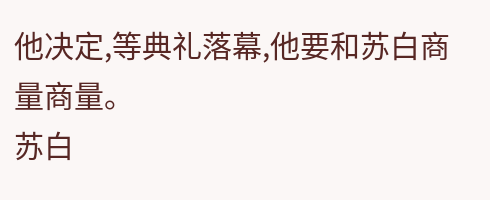他决定,等典礼落幕,他要和苏白商量商量。
苏白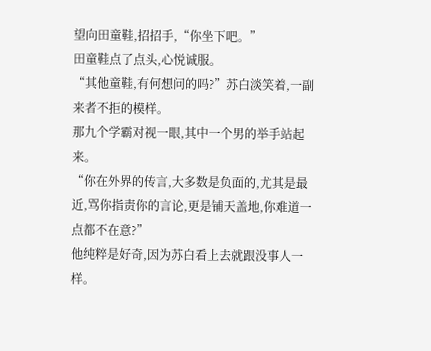望向田童鞋,招招手,“你坐下吧。”
田童鞋点了点头,心悦诚服。
“其他童鞋,有何想问的吗?”苏白淡笑着,一副来者不拒的模样。
那九个学霸对视一眼,其中一个男的举手站起来。
“你在外界的传言,大多数是负面的,尤其是最近,骂你指责你的言论,更是铺天盖地,你难道一点都不在意?”
他纯粹是好奇,因为苏白看上去就跟没事人一样。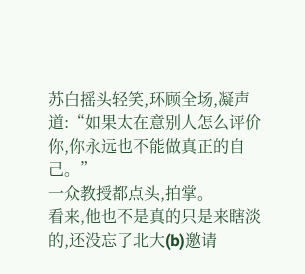苏白摇头轻笑,环顾全场,凝声道:“如果太在意别人怎么评价你,你永远也不能做真正的自己。”
一众教授都点头,拍掌。
看来,他也不是真的只是来瞎淡的,还没忘了北大(b)邀请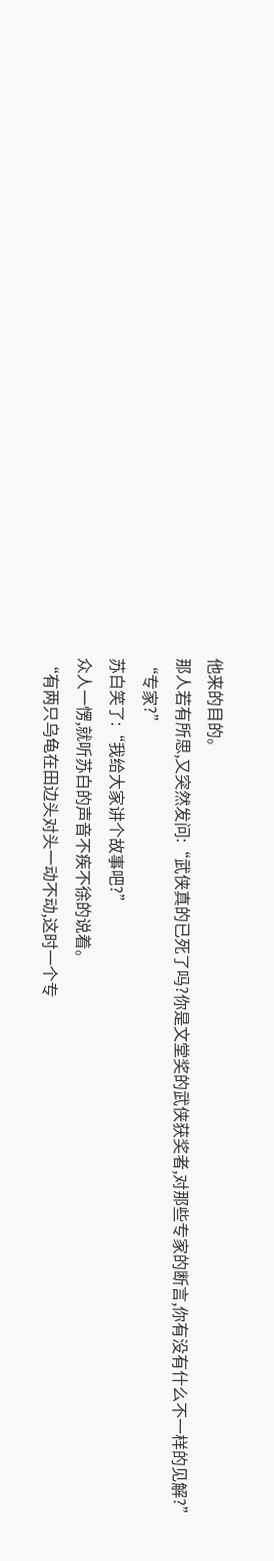他来的目的。
那人若有所思,又突然发问:“武侠真的已死了吗?你是文堂奖的武侠获奖者,对那些专家的断言,你有没有什么不一样的见解?”
“专家?”
苏白笑了:“我给大家讲个故事吧?”
众人一愣,就听苏白的声音不疾不徐的说着。
“有两只乌龟在田边头对头一动不动,这时一个专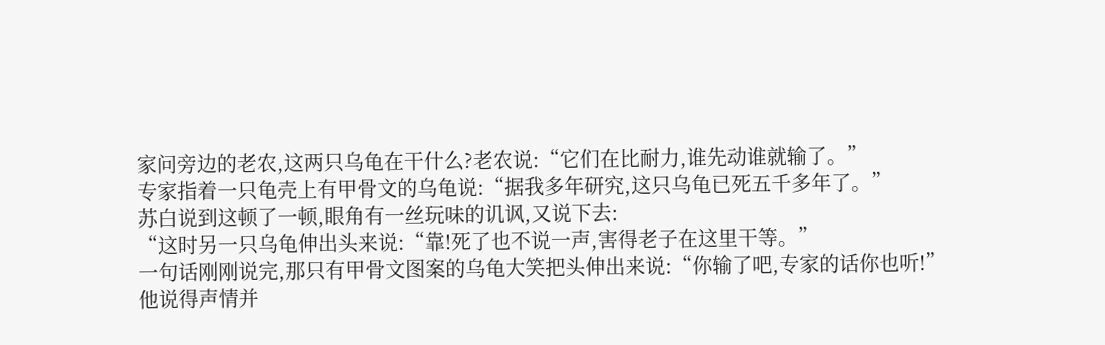家问旁边的老农,这两只乌龟在干什么?老农说:“它们在比耐力,谁先动谁就输了。”
专家指着一只龟壳上有甲骨文的乌龟说:“据我多年研究,这只乌龟已死五千多年了。”
苏白说到这顿了一顿,眼角有一丝玩味的讥讽,又说下去:
“这时另一只乌龟伸出头来说:“靠!死了也不说一声,害得老子在这里干等。”
一句话刚刚说完,那只有甲骨文图案的乌龟大笑把头伸出来说:“你输了吧,专家的话你也听!”
他说得声情并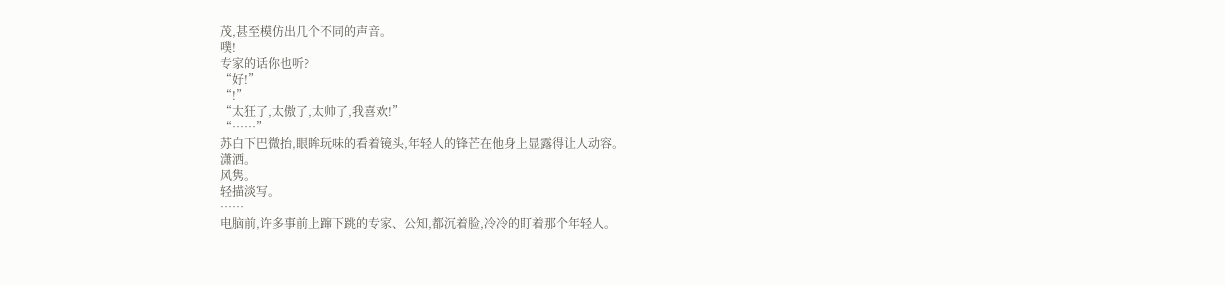茂,甚至模仿出几个不同的声音。
噗!
专家的话你也听?
“好!”
“!”
“太狂了,太傲了,太帅了,我喜欢!”
“……”
苏白下巴微抬,眼眸玩味的看着镜头,年轻人的锋芒在他身上显露得让人动容。
潇洒。
风隽。
轻描淡写。
……
电脑前,许多事前上蹿下跳的专家、公知,都沉着脸,冷冷的盯着那个年轻人。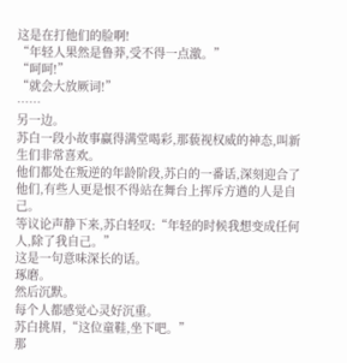这是在打他们的脸啊!
“年轻人果然是鲁莽,受不得一点激。”
“呵呵!”
“就会大放厥词!”
……
另一边。
苏白一段小故事赢得满堂喝彩,那藐视权威的神态,叫新生们非常喜欢。
他们都处在叛逆的年龄阶段,苏白的一番话,深刻迎合了他们,有些人更是恨不得站在舞台上挥斥方遒的人是自己。
等议论声静下来,苏白轻叹:“年轻的时候我想变成任何人,除了我自己。”
这是一句意味深长的话。
琢磨。
然后沉默。
每个人都感觉心灵好沉重。
苏白挑眉,“这位童鞋,坐下吧。”
那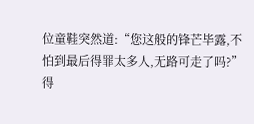位童鞋突然道:“您这般的锋芒毕露,不怕到最后得罪太多人,无路可走了吗?”
得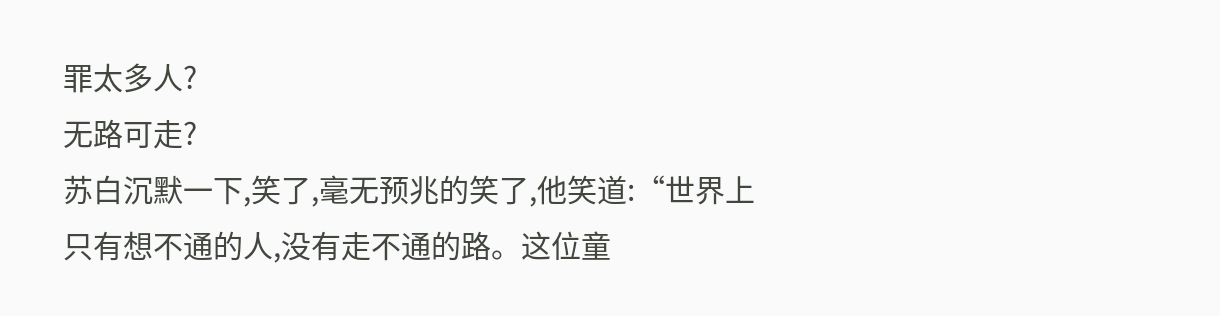罪太多人?
无路可走?
苏白沉默一下,笑了,毫无预兆的笑了,他笑道:“世界上只有想不通的人,没有走不通的路。这位童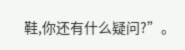鞋,你还有什么疑问?”。